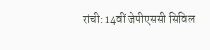रांची: 14वीं जेपीएससी सिविल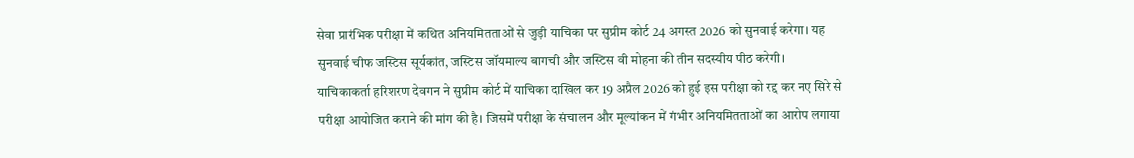सेवा प्रारंभिक परीक्षा में कथित अनियमितताओं से जुड़ी याचिका पर सुप्रीम कोर्ट 24 अगस्त 2026 को सुनवाई करेगा। यह सुनवाई चीफ जस्टिस सूर्यकांत, जस्टिस जॉयमाल्य बागची और जस्टिस वी मोहना की तीन सदस्यीय पीठ करेगी।
याचिकाकर्ता हरिशरण देवगन ने सुप्रीम कोर्ट में याचिका दाखिल कर 19 अप्रैल 2026 को हुई इस परीक्षा को रद्द कर नए सिरे से परीक्षा आयोजित कराने की मांग की है। जिसमें परीक्षा के संचालन और मूल्यांकन में गंभीर अनियमितताओं का आरोप लगाया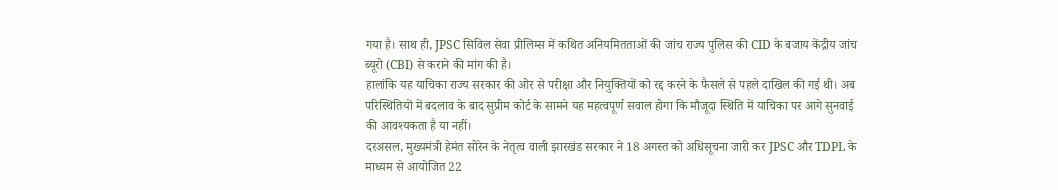गया है। साथ ही, JPSC सिविल सेवा प्रीलिम्स में कथित अनियमितताओं की जांच राज्य पुलिस की CID के बजाय केंद्रीय जांच ब्यूरो (CBI) से कराने की मांग की है।
हालांकि यह याचिका राज्य सरकार की ओर से परीक्षा और नियुक्तियों को रद्द करने के फैसले से पहले दाखिल की गई थी। अब परिस्थितियों में बदलाव के बाद सुप्रीम कोर्ट के सामने यह महत्वपूर्ण सवाल होगा कि मौजूदा स्थिति में याचिका पर आगे सुनवाई की आवश्यकता है या नहीं।
दरअसल, मुख्यमंत्री हेमंत सोरेन के नेतृत्व वाली झारखंड सरकार ने 18 अगस्त को अधिसूचना जारी कर JPSC और TDPL के माध्यम से आयोजित 22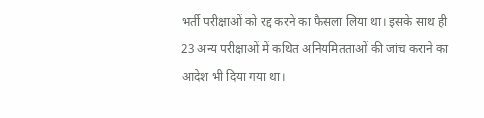भर्ती परीक्षाओं को रद्द करने का फैसला लिया था। इसके साथ ही 23 अन्य परीक्षाओं में कथित अनियमितताओं की जांच कराने का आदेश भी दिया गया था।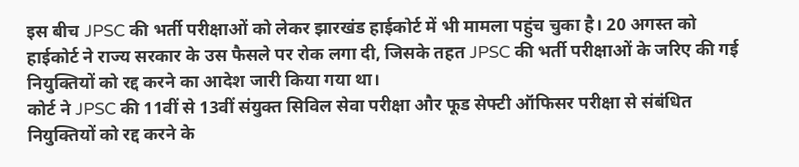इस बीच JPSC की भर्ती परीक्षाओं को लेकर झारखंड हाईकोर्ट में भी मामला पहुंच चुका है। 20 अगस्त को हाईकोर्ट ने राज्य सरकार के उस फैसले पर रोक लगा दी, जिसके तहत JPSC की भर्ती परीक्षाओं के जरिए की गई नियुक्तियों को रद्द करने का आदेश जारी किया गया था।
कोर्ट ने JPSC की 11वीं से 13वीं संयुक्त सिविल सेवा परीक्षा और फूड सेफ्टी ऑफिसर परीक्षा से संबंधित नियुक्तियों को रद्द करने के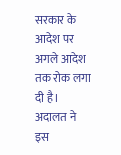सरकार के आदेश पर अगले आदेश तक रोक लगा दी है। अदालत ने इस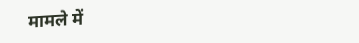मामले में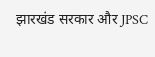झारखंड सरकार और JPSC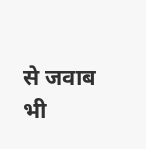से जवाब भी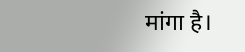मांगा है।